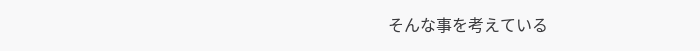そんな事を考えている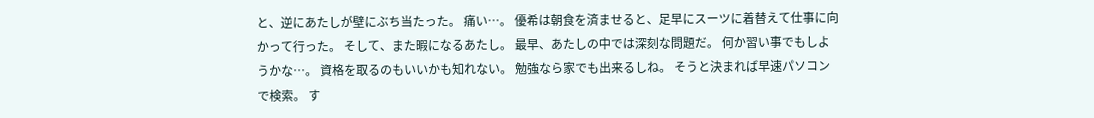と、逆にあたしが壁にぶち当たった。 痛い…。 優希は朝食を済ませると、足早にスーツに着替えて仕事に向かって行った。 そして、また暇になるあたし。 最早、あたしの中では深刻な問題だ。 何か習い事でもしようかな…。 資格を取るのもいいかも知れない。 勉強なら家でも出来るしね。 そうと決まれば早速パソコンで検索。 す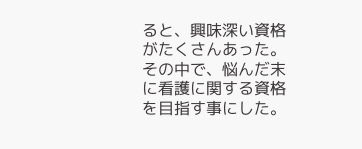ると、興味深い資格がたくさんあった。 その中で、悩んだ末に看護に関する資格を目指す事にした。